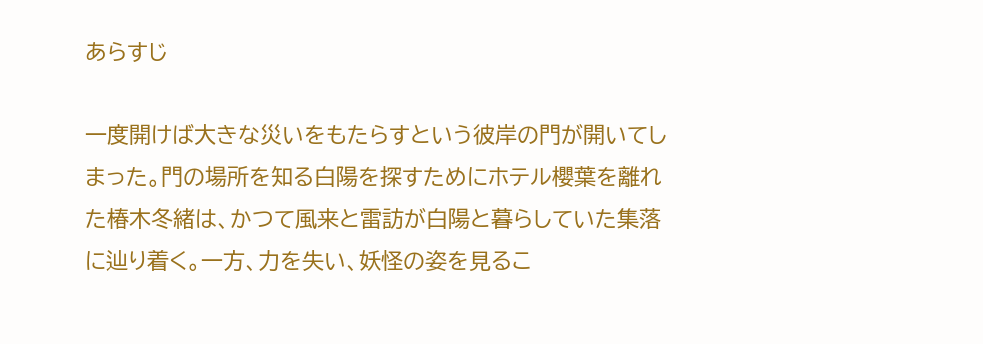あらすじ

一度開けば大きな災いをもたらすという彼岸の門が開いてしまった。門の場所を知る白陽を探すためにホテル櫻葉を離れた椿木冬緒は、かつて風来と雷訪が白陽と暮らしていた集落に辿り着く。一方、力を失い、妖怪の姿を見るこ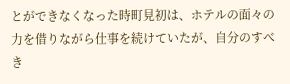とができなくなった時町見初は、ホテルの面々の力を借りながら仕事を続けていたが、自分のすべき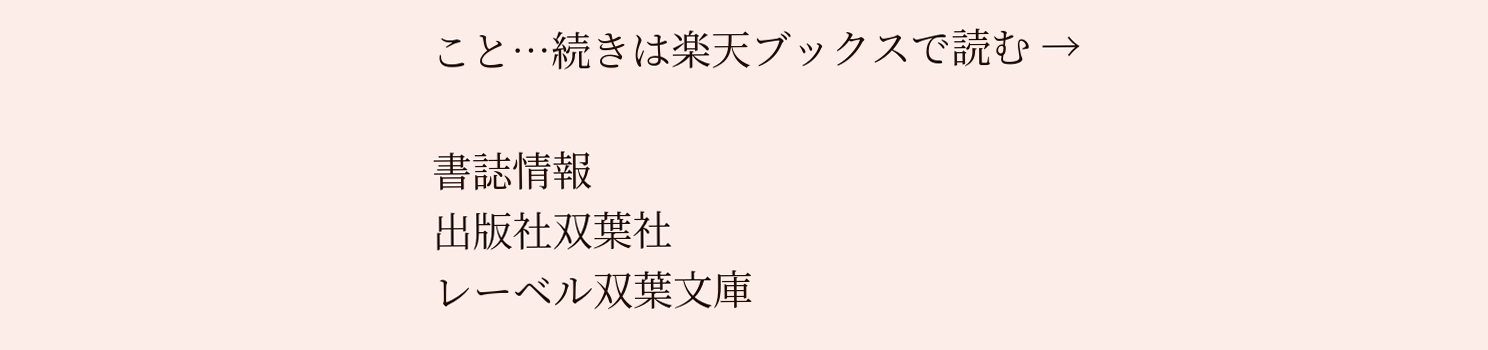こと…続きは楽天ブックスで読む →

書誌情報
出版社双葉社
レーベル双葉文庫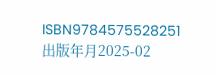ISBN9784575528251
出版年月2025-02